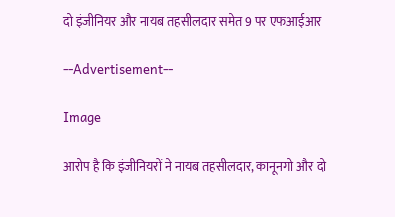दो इंजीनियर और नायब तहसीलदार समेत 9 पर एफआईआर

--Advertisement--

Image

आरोप है कि इंजीनियरों ने नायब तहसीलदार, कानूनगो और दो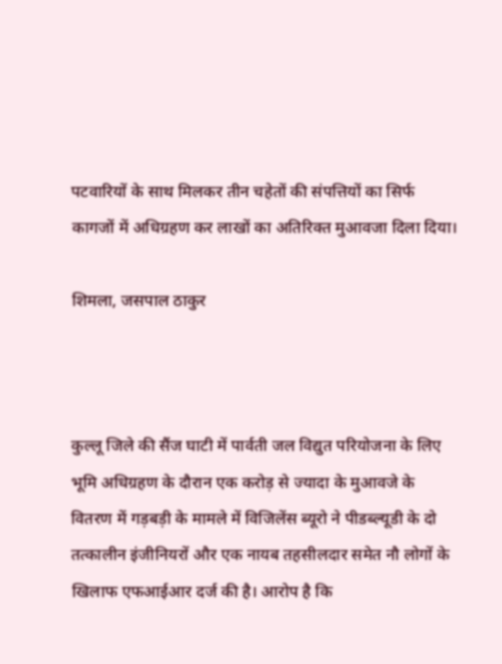पटवारियों के साथ मिलकर तीन चहेतों की संपत्तियों का सिर्फ कागजों में अधिग्रहण कर लाखों का अतिरिक्त मुआवजा दिला दिया।

शिमला, जसपाल ठाकुर



कुल्लू जिले की सैंज घाटी में पार्वती जल विद्युत परियोजना के लिए भूमि अधिग्रहण के दौरान एक करोड़ से ज्यादा के मुआवजे के वितरण में गड़बड़ी के मामले में विजिलेंस ब्यूरो ने पीडब्ल्यूडी के दो तत्कालीन इंजीनियरों और एक नायब तहसीलदार समेत नौ लोगों के खिलाफ एफआईआर दर्ज की है। आरोप है कि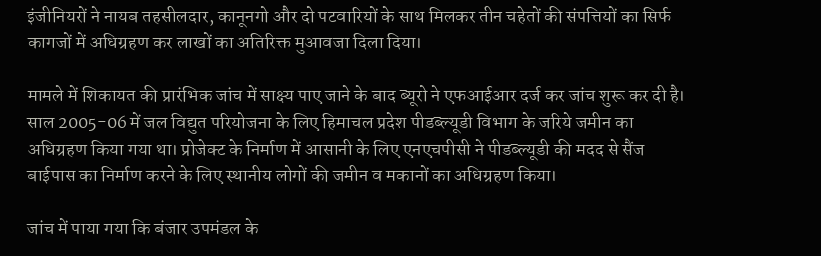इंजीनियरों ने नायब तहसीलदार, कानूनगो और दो पटवारियों के साथ मिलकर तीन चहेतों की संपत्तियों का सिर्फ कागजों में अधिग्रहण कर लाखों का अतिरिक्त मुआवजा दिला दिया।

मामले में शिकायत की प्रारंभिक जांच में साक्ष्य पाए जाने के बाद ब्यूरो ने एफआईआर दर्ज कर जांच शुरू कर दी है। साल 2005-06 में जल विद्युत परियोजना के लिए हिमाचल प्रदेश पीडब्ल्यूडी विभाग के जरिये जमीन का अधिग्रहण किया गया था। प्रोजेक्ट के निर्माण में आसानी के लिए एनएचपीसी ने पीडब्ल्यूडी की मदद से सैंज बाईपास का निर्माण करने के लिए स्थानीय लोगों की जमीन व मकानों का अधिग्रहण किया।

जांच में पाया गया कि बंजार उपमंडल के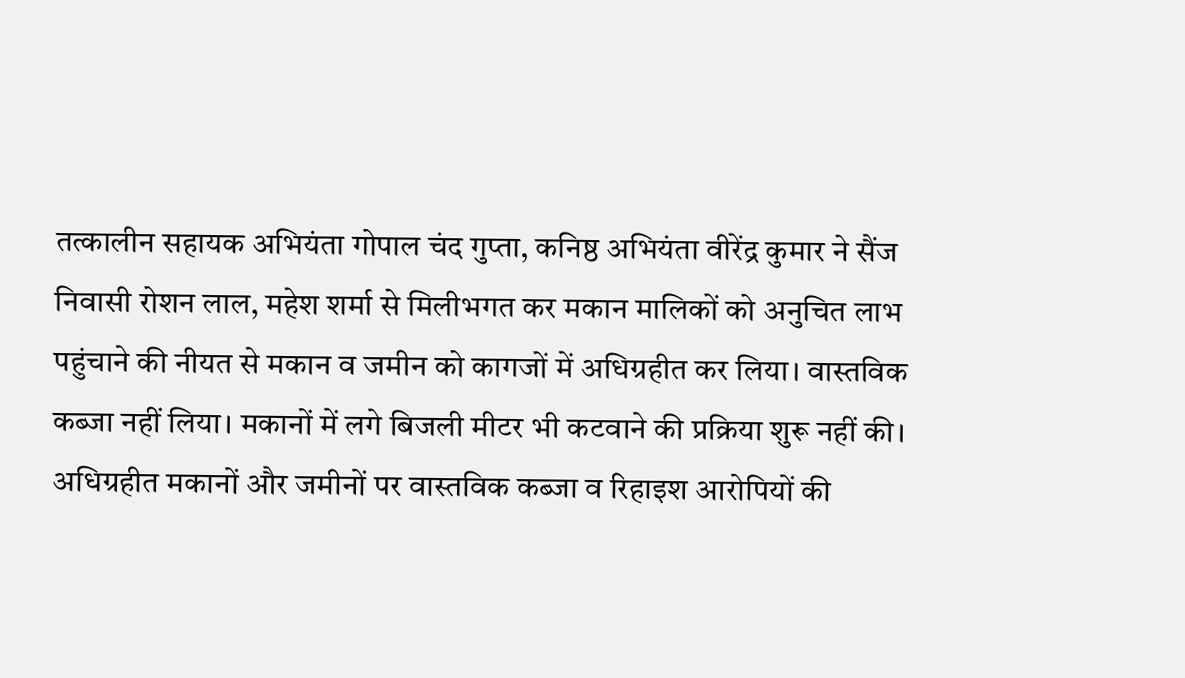तत्कालीन सहायक अभियंता गोपाल चंद गुप्ता, कनिष्ठ अभियंता वीरेंद्र कुमार ने सैंज निवासी रोशन लाल, महेश शर्मा से मिलीभगत कर मकान मालिकों को अनुचित लाभ पहुंचाने की नीयत से मकान व जमीन को कागजों में अधिग्रहीत कर लिया। वास्तविक कब्जा नहीं लिया। मकानों में लगे बिजली मीटर भी कटवाने की प्रक्रिया शुरू नहीं की। अधिग्रहीत मकानों और जमीनों पर वास्तविक कब्जा व रिहाइश आरोपियों की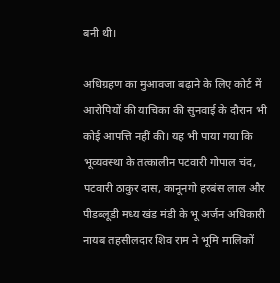बनी थी।

अधिग्रहण का मुआवजा बढ़ाने के लिए कोर्ट में आरोपियों की याचिका की सुनवाई के दौरान भी कोई आपत्ति नहीं की। यह भी पाया गया कि भूव्यवस्था के तत्कालीन पटवारी गोपाल चंद, पटवारी ठाकुर दास, कानूनगो हरबंस लाल और पीडब्लूडी मध्य खंड मंडी के भू अर्जन अधिकारी नायब तहसीलदार शिव राम ने भूमि मालिकों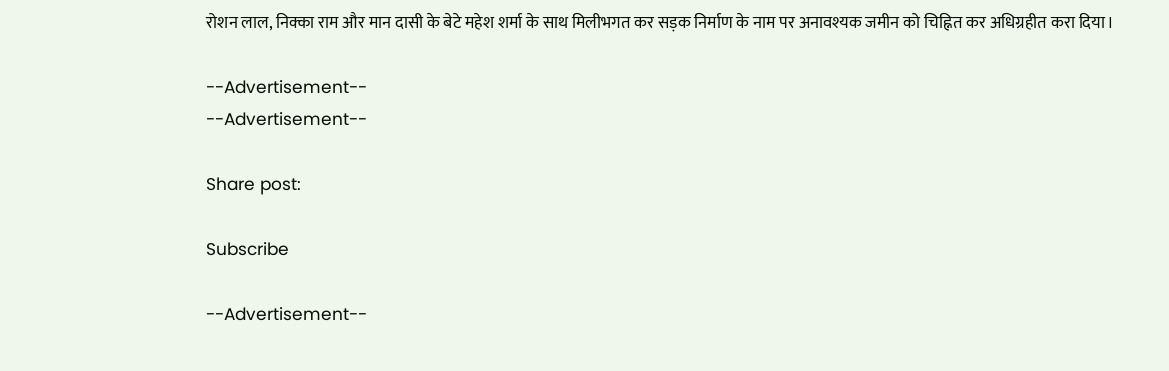रोशन लाल, निक्का राम और मान दासी के बेटे महेश शर्मा के साथ मिलीभगत कर सड़क निर्माण के नाम पर अनावश्यक जमीन को चिह्नित कर अधिग्रहीत करा दिया।

--Advertisement--
--Advertisement--

Share post:

Subscribe

--Advertisement--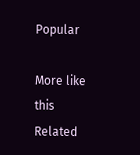Popular

More like this
Related